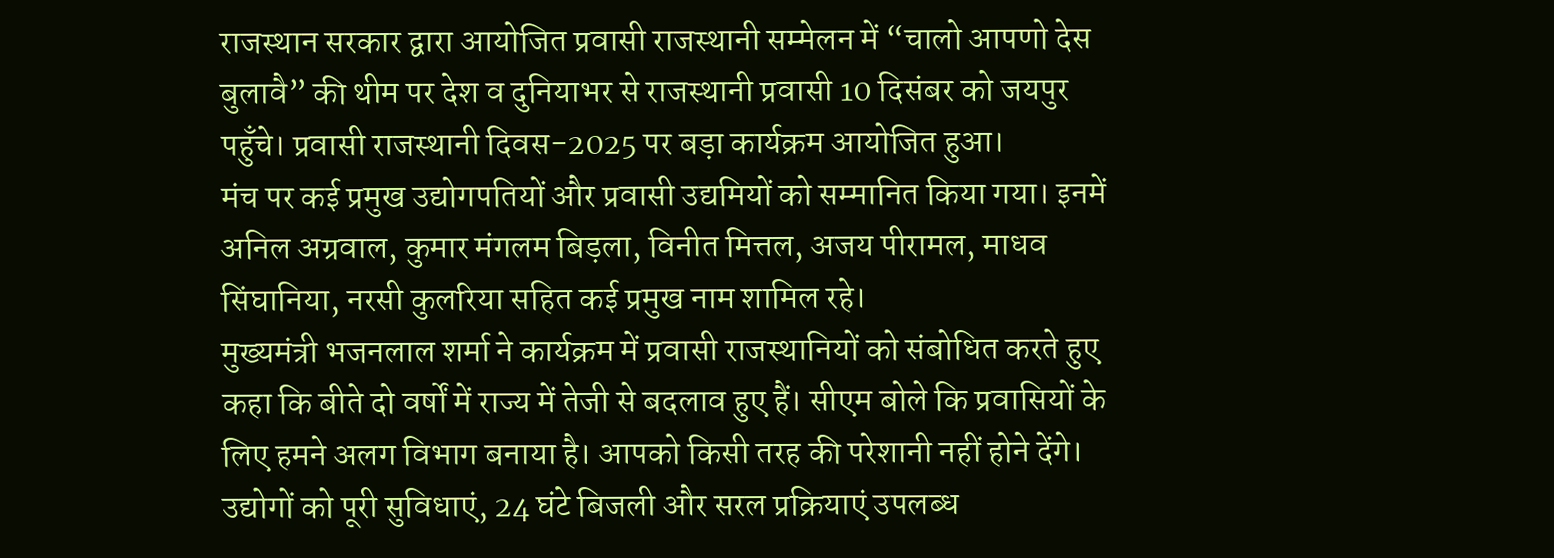राजस्थान सरकार द्वारा आयोजित प्रवासी राजस्थानी सम्मेलन में “चालो आपणो देस बुलावै” की थीम पर देश व दुनियाभर से राजस्थानी प्रवासी 10 दिसंबर को जयपुर पहुँचे। प्रवासी राजस्थानी दिवस-2025 पर बड़ा कार्यक्रम आयोजित हुआ।
मंच पर कई प्रमुख उद्योगपतियों और प्रवासी उद्यमियों को सम्मानित किया गया। इनमें अनिल अग्रवाल, कुमार मंगलम बिड़ला, विनीत मित्तल, अजय पीरामल, माधव सिंघानिया, नरसी कुलरिया सहित कई प्रमुख नाम शामिल रहे।
मुख्यमंत्री भजनलाल शर्मा ने कार्यक्रम में प्रवासी राजस्थानियों को संबोधित करते हुए कहा कि बीते दो वर्षों में राज्य में तेजी से बदलाव हुए हैं। सीएम बोले कि प्रवासियों के लिए हमने अलग विभाग बनाया है। आपको किसी तरह की परेशानी नहीं होने देंगे। उद्योगों को पूरी सुविधाएं, 24 घंटे बिजली और सरल प्रक्रियाएं उपलब्ध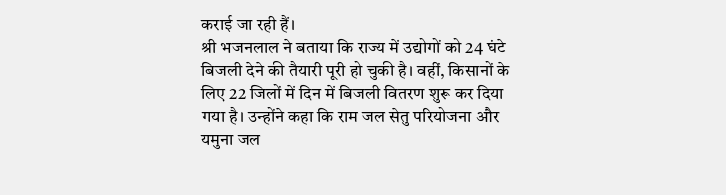कराई जा रही हैं।
श्री भजनलाल ने बताया कि राज्य में उद्योगों को 24 घंटे बिजली देने की तैयारी पूरी हो चुकी है। वहीं, किसानों के लिए 22 जिलों में दिन में बिजली वितरण शुरू कर दिया गया है। उन्होंने कहा कि राम जल सेतु परियोजना और यमुना जल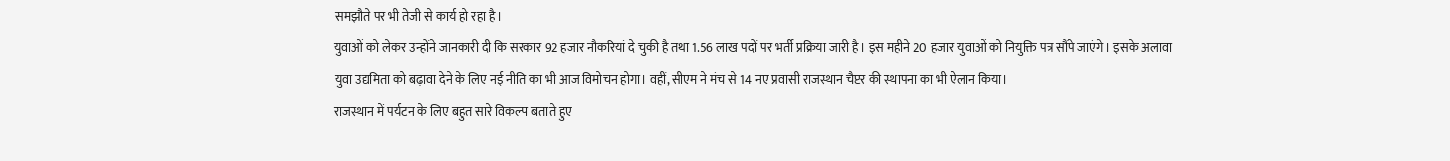समझौते पर भी तेजी से कार्य हो रहा है।
युवाओं को लेकर उन्होंने जानकारी दी कि सरकार 92 हजार नौकरियां दे चुकी है तथा 1.56 लाख पदों पर भर्ती प्रक्रिया जारी है। इस महीने 20 हजार युवाओं को नियुक्ति पत्र सौंपे जाएंगे। इसके अलावा युवा उद्यमिता को बढ़ावा देने के लिए नई नीति का भी आज विमोचन होगा। वहीं, सीएम ने मंच से 14 नए प्रवासी राजस्थान चैप्टर की स्थापना का भी ऐलान किया।
राजस्थान में पर्यटन के लिए बहुत सारे विकल्प बताते हुए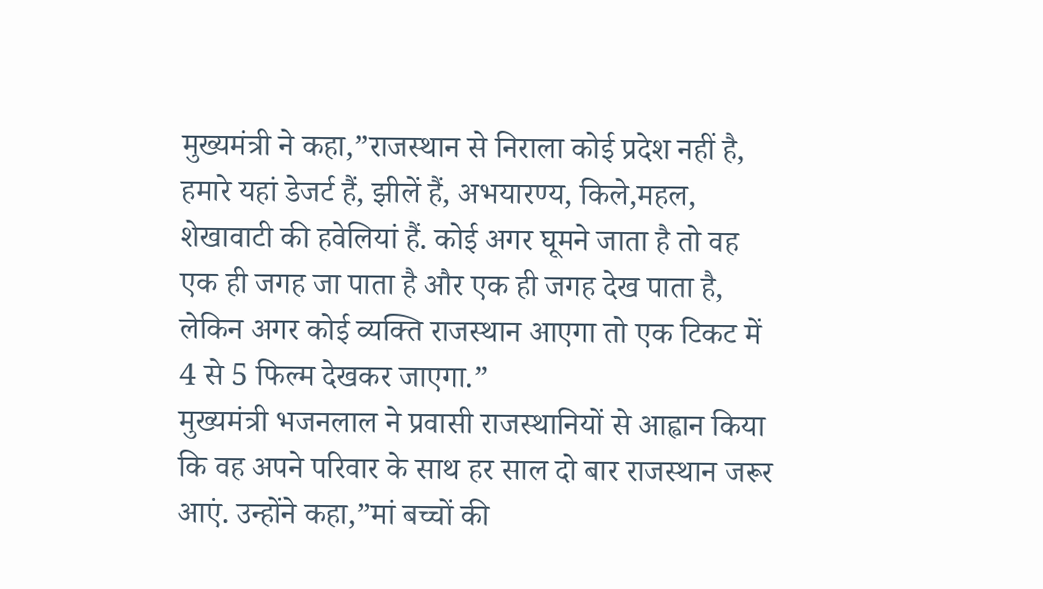मुख्यमंत्री ने कहा,”राजस्थान से निराला कोई प्रदेश नहीं है, हमारे यहां डेजर्ट हैं, झीलें हैं, अभयारण्य, किले,महल, शेखावाटी की हवेलियां हैं. कोई अगर घूमने जाता है तो वह एक ही जगह जा पाता है और एक ही जगह देख पाता है, लेकिन अगर कोई व्यक्ति राजस्थान आएगा तो एक टिकट में 4 से 5 फिल्म देखकर जाएगा.”
मुख्यमंत्री भजनलाल ने प्रवासी राजस्थानियों से आह्वान किया कि वह अपने परिवार के साथ हर साल दो बार राजस्थान जरूर आएं. उन्होंने कहा,”मां बच्चों की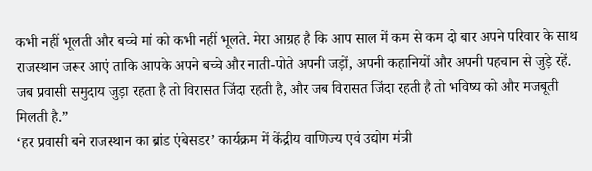कभी नहीं भूलती और बच्चे मां को कभी नहीं भूलते. मेरा आग्रह है कि आप साल में कम से कम दो बार अपने परिवार के साथ राजस्थान जरूर आएं ताकि आपके अपने बच्चे और नाती-पोते अपनी जड़ों, अपनी कहानियों और अपनी पहचान से जुड़े रहें. जब प्रवासी समुदाय जुड़ा रहता है तो विरासत जिंदा रहती है, और जब विरासत जिंदा रहती है तो भविष्य को और मजबूती मिलती है.”
‘हर प्रवासी बने राजस्थान का ब्रांड एंबेसडर’ कार्यक्रम में केंद्रीय वाणिज्य एवं उद्योग मंत्री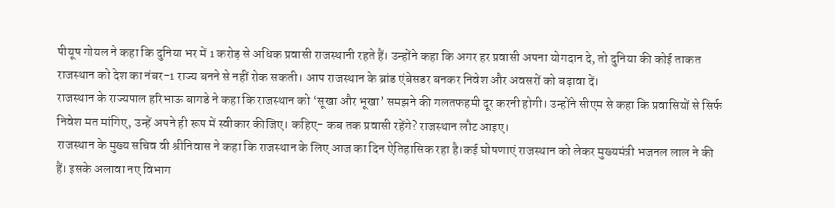पीयूष गोयल ने कहा कि दुनिया भर में 1 करोड़ से अधिक प्रवासी राजस्थानी रहते हैं। उन्होंने कहा कि अगर हर प्रवासी अपना योगदान दे, तो दुनिया की कोई ताकत राजस्थान को देश का नंबर-1 राज्य बनने से नहीं रोक सकती। आप राजस्थान के ब्रांड एंबेसडर बनकर निवेश और अवसरों को बढ़ावा दें।
राजस्थान के राज्यपाल हरिभाऊ बागडे ने कहा कि राजस्थान को ‘सूखा और भूखा’ समझने की गलतफहमी दूर करनी होगी। उन्होंने सीएम से कहा कि प्रवासियों से सिर्फ निवेश मत मांगिए, उन्हें अपने ही रूप में स्वीकार कीजिए। कहिए- कब तक प्रवासी रहेंगे? राजस्थान लौट आइए।
राजस्थान के मुख्य सचिव वी श्रीनिवास ने कहा कि राजस्थान के लिए आज का दिन ऐतिहासिक रहा है।कई घोषणाएं राजस्थान को लेकर मुख्यमंत्री भजनल लाल ने की हैं। इसके अलावा नए विभाग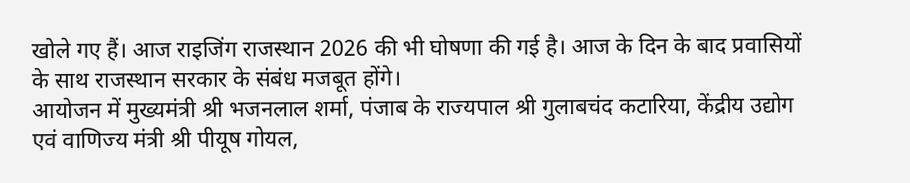खोले गए हैं। आज राइजिंग राजस्थान 2026 की भी घोषणा की गई है। आज के दिन के बाद प्रवासियों के साथ राजस्थान सरकार के संबंध मजबूत होंगे।
आयोजन में मुख्यमंत्री श्री भजनलाल शर्मा, पंजाब के राज्यपाल श्री गुलाबचंद कटारिया, केंद्रीय उद्योग एवं वाणिज्य मंत्री श्री पीयूष गोयल,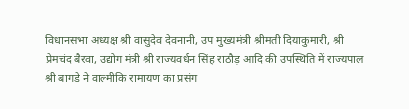विधानसभा अध्यक्ष श्री वासुदेव देवनानी, उप मुख्यमंत्री श्रीमती दियाकुमारी, श्री प्रेमचंद बैरवा, उद्योग मंत्री श्री राज्यवर्धन सिंह राठौड़ आदि की उपस्थिति में राज्यपाल श्री बागडे ने वाल्मीकि रामायण का प्रसंग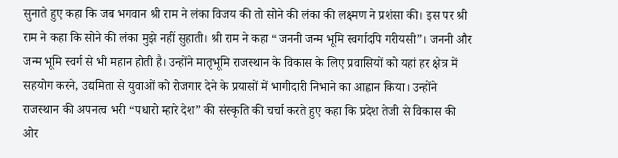सुनाते हुए कहा कि जब भगवान श्री राम ने लंका विजय की तो सोने की लंका की लक्ष्मण ने प्रशंसा की। इस पर श्री राम ने कहा कि सोने की लंका मुझे नहीं सुहाती। श्री राम ने कहा “जननी जन्म भूमि स्वर्गादपि गरीयसी”। जननी और जन्म भूमि स्वर्ग से भी महान होती है। उन्होंने मातृभूमि राजस्थान के विकास के लिए प्रवासियों को यहां हर क्षेत्र में सहयोग करने, उद्यमिता से युवाओं को रोजगार देने के प्रयासों में भागीदारी निभाने का आह्वान किया। उन्होंने राजस्थान की अपनत्व भरी “पधारो म्हारे देश” की संस्कृति की चर्चा करते हुए कहा कि प्रदेश तेजी से विकास की ओर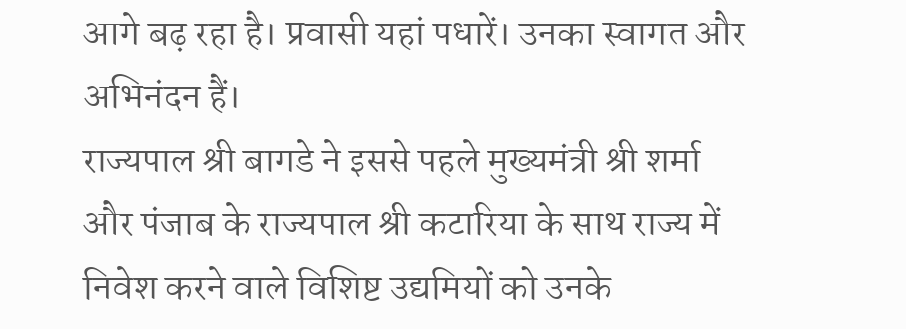आगे बढ़ रहा है। प्रवासी यहां पधारें। उनका स्वागत और अभिनंदन हैं।
राज्यपाल श्री बागडे ने इससे पहले मुख्यमंत्री श्री शर्मा और पंजाब के राज्यपाल श्री कटारिया के साथ राज्य में निवेश करने वाले विशिष्ट उद्यमियों को उनके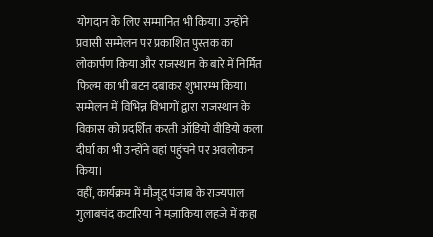योगदान के लिए सम्मानित भी किया। उन्होंने प्रवासी सम्मेलन पर प्रकाशित पुस्तक का लोकार्पण किया और राजस्थान के बारे में निर्मित फिल्म का भी बटन दबाकर शुभारम्भ किया। सम्मेलन में विभिन्न विभागों द्वारा राजस्थान के विकास को प्रदर्शित करती ऑडियो वीडियो कला दीर्घा का भी उन्होंने वहां पहुंचने पर अवलोकन किया।
वहीं, कार्यक्रम में मौजूद पंजाब के राज्यपाल गुलाबचंद कटारिया ने मज़ाकिया लहजे में कहा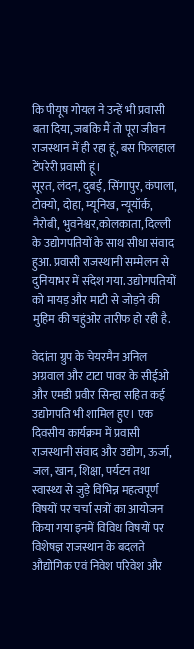कि पीयूष गोयल ने उन्हें भी प्रवासी बता दिया, जबकि मैं तो पूरा जीवन राजस्थान में ही रहा हूं, बस फिलहाल टेंपरेरी प्रवासी हूं।
सूरत, लंदन, दुबई, सिंगापुर, कंपाला, टोक्यो, दोहा, म्यूनिख, न्यूयॉर्क, नैरोबी, भुवनेश्वर,कोलकाता, दिल्ली के उद्योगपतियों के साथ सीधा संवाद हुआ. प्रवासी राजस्थानी सम्मेलन से दुनियाभर में संदेश गया. उद्योगपतियों को मायड़ और माटी से जोड़ने की मुहिम की चहुंओर तारीफ हो रही है.

वेदांता ग्रुप के चेयरमैन अनिल अग्रवाल और टाटा पावर के सीईओ और एमडी प्रवीर सिन्हा सहित कई उद्योगपति भी शामिल हुए। एक दिवसीय कार्यक्रम में प्रवासी राजस्थानी संवाद और उद्योग, ऊर्जा, जल, खान, शिक्षा, पर्यटन तथा स्वास्थ्य से जुड़े विभिन्न महत्वपूर्ण विषयों पर चर्चा सत्रों का आयोजन किया गया इनमें विविध विषयों पर विशेषज्ञ राजस्थान के बदलते औद्योगिक एवं निवेश परिवेश और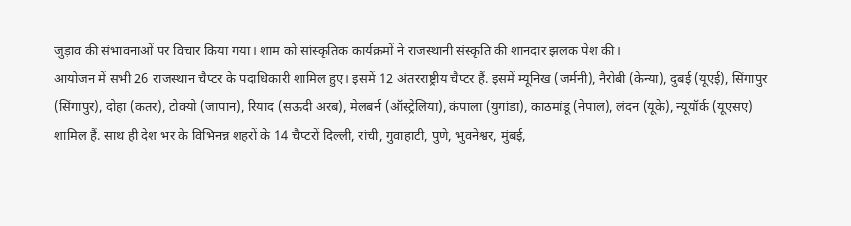जुड़ाव की संभावनाओं पर विचार किया गया। शाम को सांस्कृतिक कार्यक्रमों ने राजस्थानी संस्कृति की शानदार झलक पेश की।
आयोजन में सभी 26 राजस्थान चैप्टर के पदाधिकारी शामिल हुए। इसमें 12 अंतरराष्ट्रीय चैप्टर हैं. इसमें म्यूनिख (जर्मनी), नैरोबी (केन्या), दुबई (यूएई), सिंगापुर (सिंगापुर), दोहा (कतर), टोक्यो (जापान), रियाद (सऊदी अरब), मेलबर्न (ऑस्ट्रेलिया), कंपाला (युगांडा), काठमांडू (नेपाल), लंदन (यूके), न्यूयॉर्क (यूएसए) शामिल हैं. साथ ही देश भर के विभिनन्न शहरों के 14 चैप्टरों दिल्ली, रांची, गुवाहाटी, पुणे, भुवनेश्वर, मुंबई,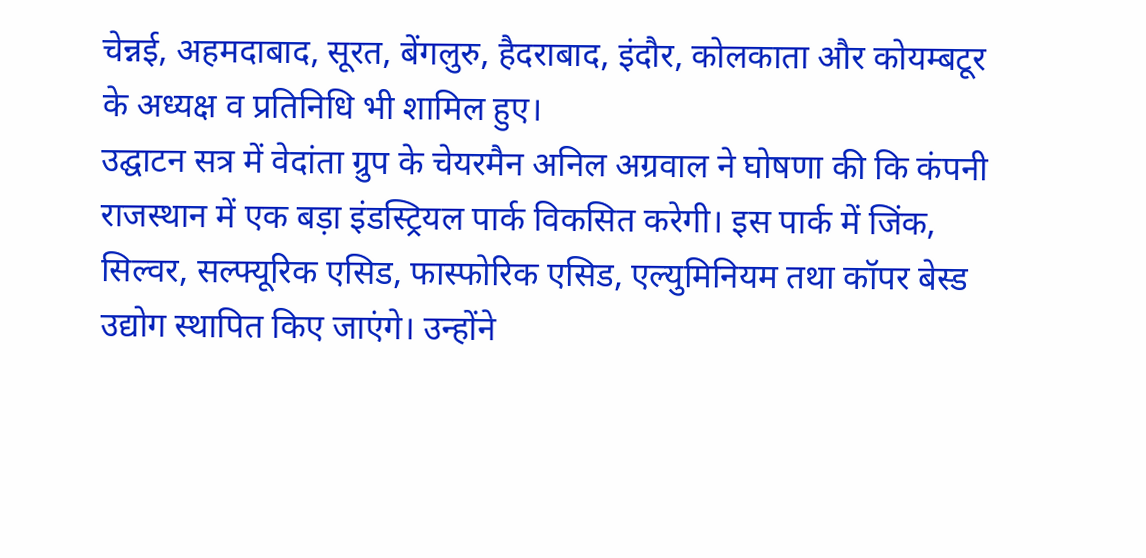चेन्नई, अहमदाबाद, सूरत, बेंगलुरु, हैदराबाद, इंदौर, कोलकाता और कोयम्बटूर के अध्यक्ष व प्रतिनिधि भी शामिल हुए।
उद्घाटन सत्र में वेदांता ग्रुप के चेयरमैन अनिल अग्रवाल ने घोषणा की कि कंपनी राजस्थान में एक बड़ा इंडस्ट्रियल पार्क विकसित करेगी। इस पार्क में जिंक, सिल्वर, सल्फ्यूरिक एसिड, फास्फोरिक एसिड, एल्युमिनियम तथा कॉपर बेस्ड उद्योग स्थापित किए जाएंगे। उन्होंने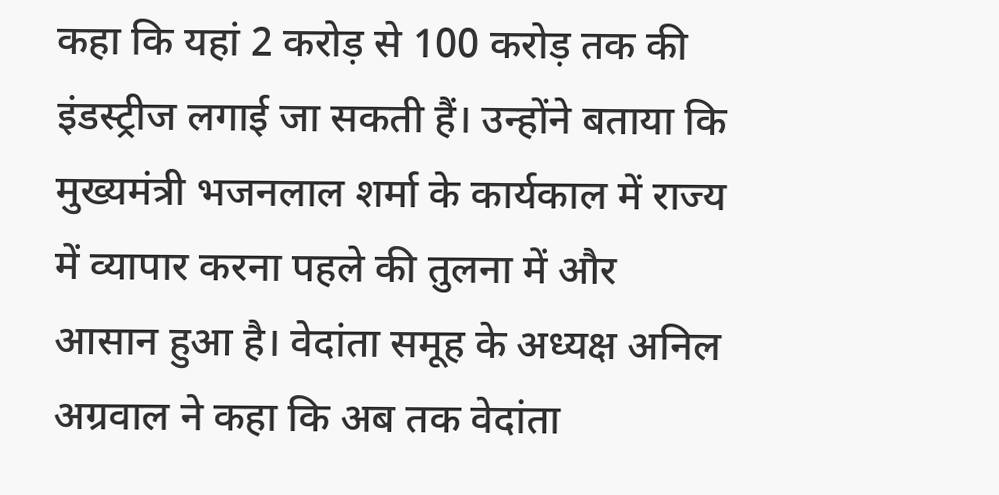कहा कि यहां 2 करोड़ से 100 करोड़ तक की इंडस्ट्रीज लगाई जा सकती हैं। उन्होंने बताया कि मुख्यमंत्री भजनलाल शर्मा के कार्यकाल में राज्य में व्यापार करना पहले की तुलना में और आसान हुआ है। वेदांता समूह के अध्यक्ष अनिल अग्रवाल ने कहा कि अब तक वेदांता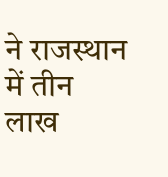ने राजस्थान में तीन लाख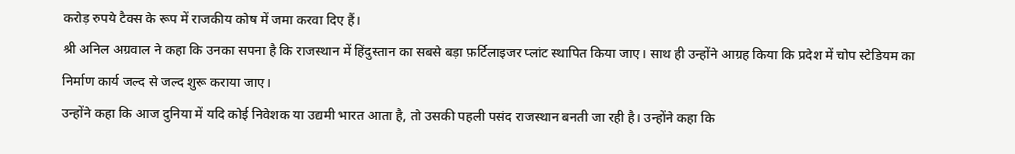करोड़ रुपये टैक्स के रूप में राजकीय कोष में जमा करवा दिए हैं।
श्री अनिल अग्रवाल ने कहा कि उनका सपना है कि राजस्थान में हिंदुस्तान का सबसे बड़ा फ़र्टिलाइजर प्लांट स्थापित किया जाए। साथ ही उन्होंने आग्रह किया कि प्रदेश में चोप स्टेडियम का निर्माण कार्य जल्द से जल्द शुरू कराया जाए।
उन्होंने कहा कि आज दुनिया में यदि कोई निवेशक या उद्यमी भारत आता है, तो उसकी पहली पसंद राजस्थान बनती जा रही है। उन्होंने कहा कि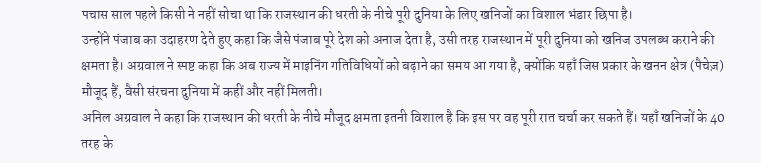पचास साल पहले किसी ने नहीं सोचा था कि राजस्थान की धरती के नीचे पूरी दुनिया के लिए खनिजों का विशाल भंडार छिपा है।
उन्होंने पंजाब का उदाहरण देते हुए कहा कि जैसे पंजाब पूरे देश को अनाज देता है, उसी तरह राजस्थान में पूरी दुनिया को खनिज उपलब्ध कराने की क्षमता है। अग्रवाल ने स्पष्ट कहा कि अब राज्य में माइनिंग गतिविधियों को बढ़ाने का समय आ गया है, क्योंकि यहाँ जिस प्रकार के खनन क्षेत्र (पैचेज़) मौजूद हैं, वैसी संरचना दुनिया में कहीं और नहीं मिलती।
अनिल अग्रवाल ने कहा कि राजस्थान की धरती के नीचे मौजूद क्षमता इतनी विशाल है कि इस पर वह पूरी रात चर्चा कर सकते हैं। यहाँ खनिजों के 40 तरह के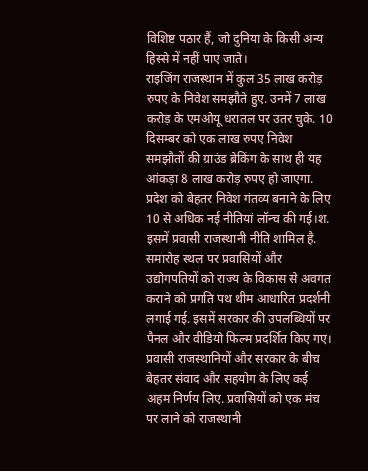विशिष्ट पठार हैं, जो दुनिया के किसी अन्य हिस्से में नहीं पाए जाते।
राइजिंग राजस्थान में कुल 35 लाख करोड़ रुपए के निवेश समझौते हुए. उनमें 7 लाख करोड़ के एमओयू धरातल पर उतर चुके. 10 दिसम्बर को एक लाख रुपए निवेश समझौतों की ग्राउंड ब्रेकिंग के साथ ही यह आंकड़ा 8 लाख करोड़ रुपए हो जाएगा. प्रदेश को बेहतर निवेश गंतव्य बनाने के लिए 10 से अधिक नई नीतियां लॉन्च की गई।श. इसमें प्रवासी राजस्थानी नीति शामिल है.
समारोह स्थल पर प्रवासियों और उद्योगपतियों को राज्य के विकास से अवगत कराने को प्रगति पथ थीम आधारित प्रदर्शनी लगाई गई. इसमें सरकार की उपलब्धियों पर पैनल और वीडियो फिल्म प्रदर्शित किए गए। प्रवासी राजस्थानियों और सरकार के बीच बेहतर संवाद और सहयोग के लिए कई अहम निर्णय लिए. प्रवासियों को एक मंच पर लाने को राजस्थानी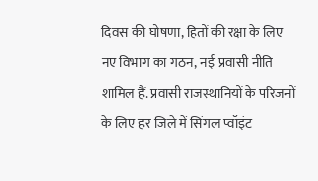दिवस की घोषणा, हितों की रक्षा के लिए नए विभाग का गठन, नई प्रवासी नीति शामिल हैं. प्रवासी राजस्थानियों के परिजनों के लिए हर जिले में सिंगल प्वॉइंट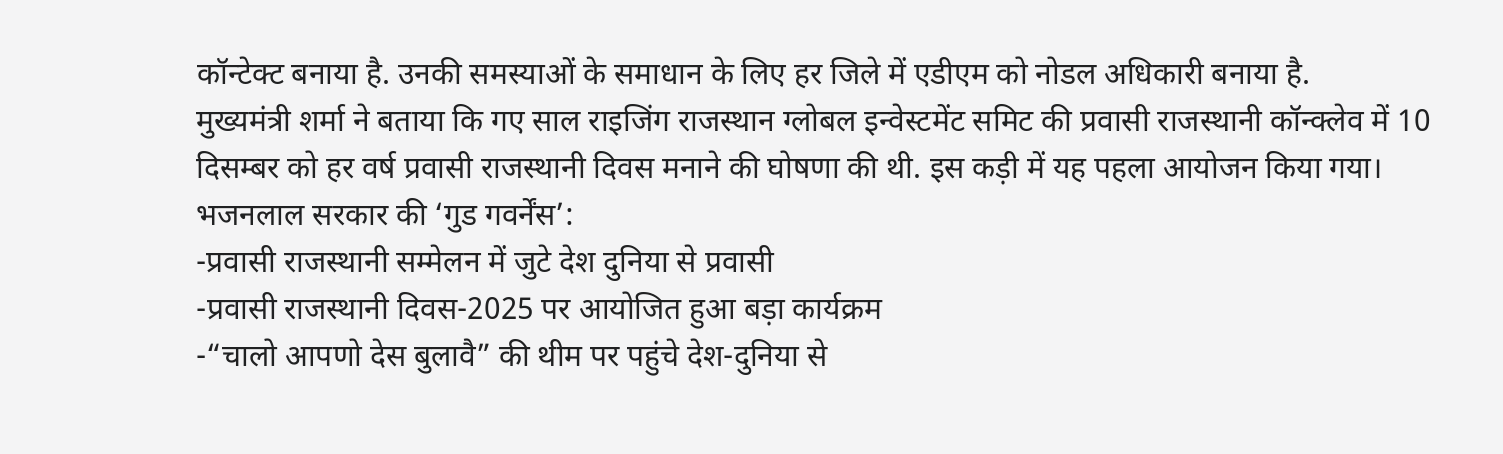कॉन्टेक्ट बनाया है. उनकी समस्याओं के समाधान के लिए हर जिले में एडीएम को नोडल अधिकारी बनाया है.
मुख्यमंत्री शर्मा ने बताया कि गए साल राइजिंग राजस्थान ग्लोबल इन्वेस्टमेंट समिट की प्रवासी राजस्थानी कॉन्क्लेव में 10 दिसम्बर को हर वर्ष प्रवासी राजस्थानी दिवस मनाने की घोषणा की थी. इस कड़ी में यह पहला आयोजन किया गया।
भजनलाल सरकार की ‘गुड गवर्नेंस’:
-प्रवासी राजस्थानी सम्मेलन में जुटे देश दुनिया से प्रवासी
-प्रवासी राजस्थानी दिवस-2025 पर आयोजित हुआ बड़ा कार्यक्रम
-“चालो आपणो देस बुलावै” की थीम पर पहुंचे देश-दुनिया से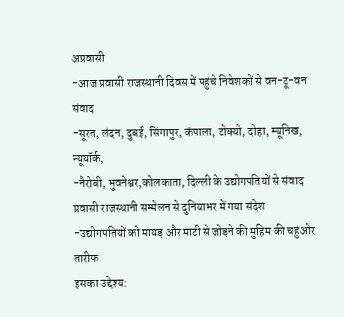अप्रवासी
-आज प्रवासी राजस्थानी दिवस में पहुंचे निवेशकों से वन-टू-वन संवाद
-सूरत, लंदन, दुबई, सिंगापुर, कंपाला, टोक्यो, दोहा, म्यूनिख, न्यूयॉर्क,
-नैरोबी, भुवनेश्वर,कोलकाता, दिल्ली के उद्योगपतियों से संवाद
प्रवासी राजस्थानी सम्मेलन से दुनियाभर में गया संदेश
-उद्योगपतियों को मायड़ और माटी से जोड़ने की मुहिम की चहुंओर तारीफ
इसका उद्देश्य: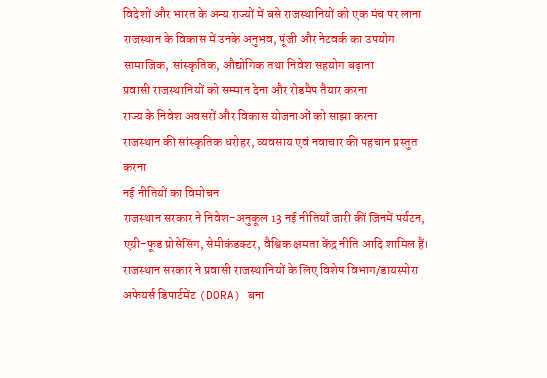विदेशों और भारत के अन्य राज्यों में बसे राजस्थानियों को एक मंच पर लाना
राजस्थान के विकास में उनके अनुभव, पूंजी और नेटवर्क का उपयोग
सामाजिक, सांस्कृतिक, औद्योगिक तथा निवेश सहयोग बढ़ाना
प्रवासी राजस्थानियों को सम्मान देना और रोडमैप तैयार करना
राज्य के निवेश अवसरों और विकास योजनाओं को साझा करना
राजस्थान की सांस्कृतिक धरोहर, व्यवसाय एवं नवाचार की पहचान प्रस्तुत करना
नई नीतियों का विमोचन
राजस्थान सरकार ने निवेश-अनुकूल 13 नई नीतियाँ जारी कीं जिनमें पर्यटन, एग्री-फूड प्रोसेसिंग, सेमीकंडक्टर, वैश्विक क्षमता केंद्र नीति आदि शामिल हैं।
राजस्थान सरकार ने प्रवासी राजस्थानियों के लिए विशेष विभाग/डायस्पोरा अफेयर्स डिपार्टमेंट (DORA) बना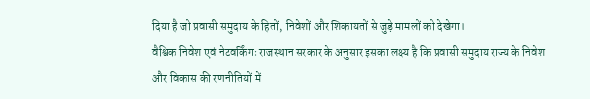दिया है जो प्रवासी समुदाय के हितों, निवेशों और शिकायतों से जुड़े मामलों को देखेगा।
वैश्विक निवेश एवं नेटवर्किंगः राजस्थान सरकार के अनुसार इसका लक्ष्य है कि प्रवासी समुदाय राज्य के निवेश और विकास की रणनीतियों में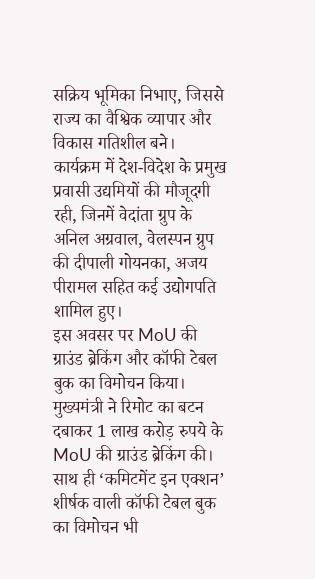सक्रिय भूमिका निभाए, जिससे राज्य का वैश्विक व्यापार और विकास गतिशील बने।
कार्यक्रम में देश-विदेश के प्रमुख प्रवासी उद्यमियों की मौजूदगी रही, जिनमें वेदांता ग्रुप के अनिल अग्रवाल, वेलस्पन ग्रुप की दीपाली गोयनका, अजय पीरामल सहित कई उद्योगपति शामिल हुए।
इस अवसर पर MoU की ग्राउंड ब्रेकिंग और कॉफी टेबल बुक का विमोचन किया। मुख्यमंत्री ने रिमोट का बटन दबाकर 1 लाख करोड़ रुपये के MoU की ग्राउंड ब्रेकिंग की। साथ ही ‘कमिटमेंट इन एक्शन’ शीर्षक वाली कॉफी टेबल बुक का विमोचन भी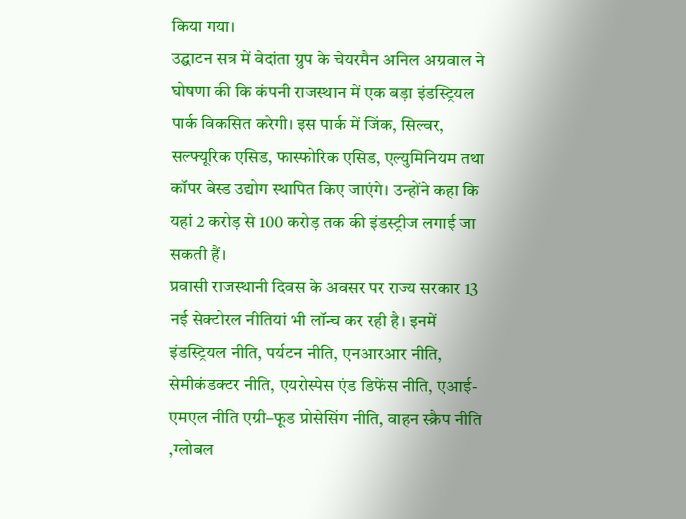किया गया।
उद्घाटन सत्र में वेदांता ग्रुप के चेयरमैन अनिल अग्रवाल ने घोषणा की कि कंपनी राजस्थान में एक बड़ा इंडस्ट्रियल पार्क विकसित करेगी। इस पार्क में जिंक, सिल्वर, सल्फ्यूरिक एसिड, फास्फोरिक एसिड, एल्युमिनियम तथा कॉपर बेस्ड उद्योग स्थापित किए जाएंगे। उन्होंने कहा कि यहां 2 करोड़ से 100 करोड़ तक की इंडस्ट्रीज लगाई जा सकती हैं।
प्रवासी राजस्थानी दिवस के अवसर पर राज्य सरकार 13 नई सेक्टोरल नीतियां भी लॉन्च कर रही है। इनमें इंडस्ट्रियल नीति, पर्यटन नीति, एनआरआर नीति, सेमीकंडक्टर नीति, एयरोस्पेस एंड डिफेंस नीति, एआई-एमएल नीति एग्री–फूड प्रोसेसिंग नीति, वाहन स्क्रैप नीति ,ग्लोबल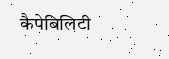कैपेबिलिटी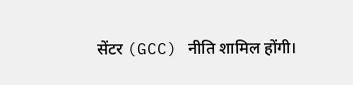सेंटर (GCC) नीति शामिल होंगी।